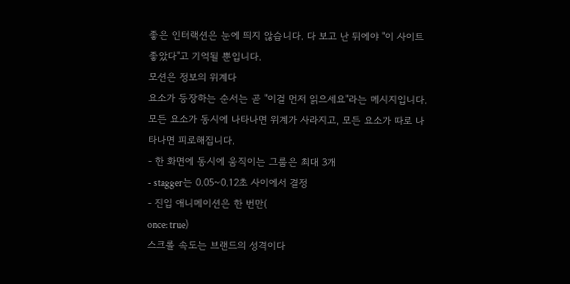좋은 인터랙션은 눈에 띄지 않습니다. 다 보고 난 뒤에야 "이 사이트 좋았다"고 기억될 뿐입니다.
모션은 정보의 위계다
요소가 등장하는 순서는 곧 "이걸 먼저 읽으세요"라는 메시지입니다. 모든 요소가 동시에 나타나면 위계가 사라지고, 모든 요소가 따로 나타나면 피로해집니다.
- 한 화면에 동시에 움직이는 그룹은 최대 3개
- stagger는 0.05~0.12초 사이에서 결정
- 진입 애니메이션은 한 번만(
once: true)
스크롤 속도는 브랜드의 성격이다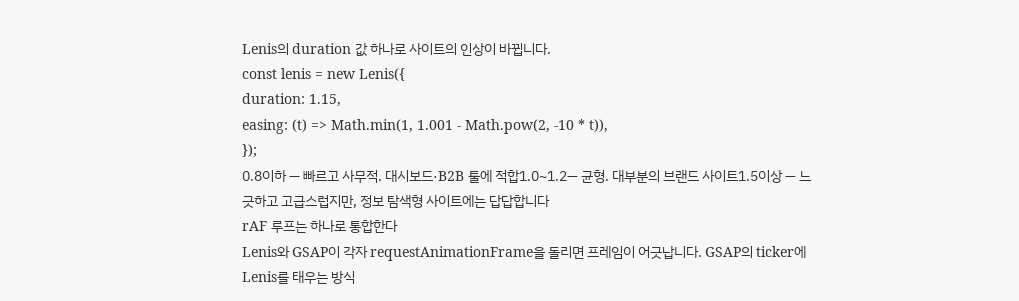Lenis의 duration 값 하나로 사이트의 인상이 바뀝니다.
const lenis = new Lenis({
duration: 1.15,
easing: (t) => Math.min(1, 1.001 - Math.pow(2, -10 * t)),
});
0.8이하 — 빠르고 사무적. 대시보드·B2B 툴에 적합1.0~1.2— 균형. 대부분의 브랜드 사이트1.5이상 — 느긋하고 고급스럽지만, 정보 탐색형 사이트에는 답답합니다
rAF 루프는 하나로 통합한다
Lenis와 GSAP이 각자 requestAnimationFrame을 돌리면 프레임이 어긋납니다. GSAP의 ticker에 Lenis를 태우는 방식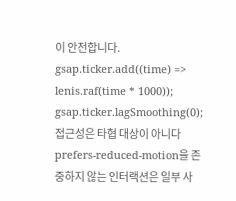이 안전합니다.
gsap.ticker.add((time) => lenis.raf(time * 1000));
gsap.ticker.lagSmoothing(0);
접근성은 타협 대상이 아니다
prefers-reduced-motion을 존중하지 않는 인터랙션은 일부 사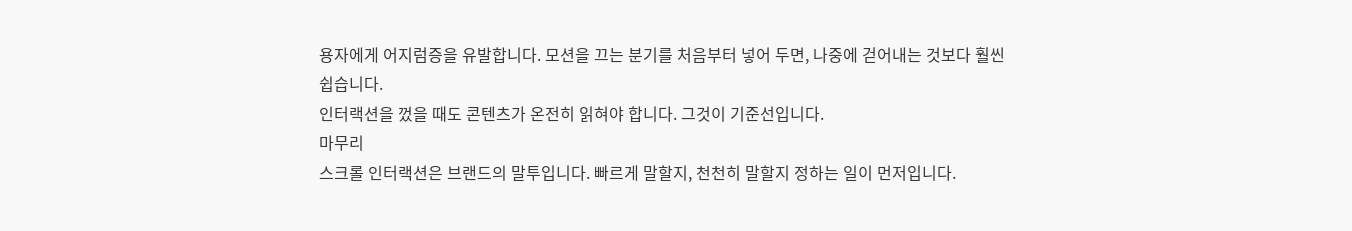용자에게 어지럼증을 유발합니다. 모션을 끄는 분기를 처음부터 넣어 두면, 나중에 걷어내는 것보다 훨씬 쉽습니다.
인터랙션을 껐을 때도 콘텐츠가 온전히 읽혀야 합니다. 그것이 기준선입니다.
마무리
스크롤 인터랙션은 브랜드의 말투입니다. 빠르게 말할지, 천천히 말할지 정하는 일이 먼저입니다.